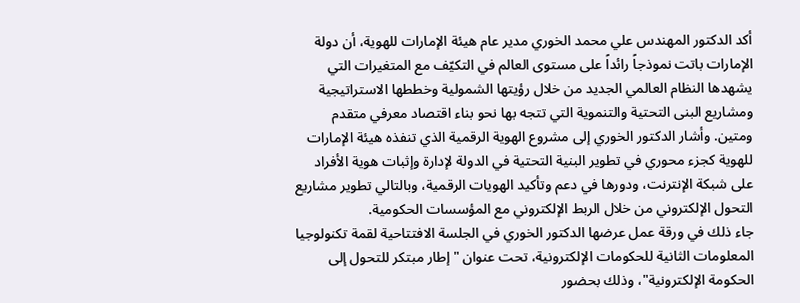أكد الدكتور المهندس علي محمد الخوري مدير عام هيئة الإمارات للهوية، أن دولة الإمارات باتت نموذجاً رائداً على مستوى العالم في التكيّف مع المتغيرات التي يشهدها النظام العالمي الجديد من خلال رؤيتها الشمولية وخططها الاستراتيجية ومشاريع البنى التحتية والتنموية التي تتجه بها نحو بناء اقتصاد معرفي متقدم ومتين. وأشار الدكتور الخوري إلى مشروع الهوية الرقمية الذي تنفذه هيئة الإمارات للهوية كجزء محوري في تطوير البنية التحتية في الدولة لإدارة وإثبات هوية الأفراد على شبكة الإنترنت، ودورها في دعم وتأكيد الهويات الرقمية، وبالتالي تطوير مشاريع التحول الإلكتروني من خلال الربط الإلكتروني مع المؤسسات الحكومية.
جاء ذلك في ورقة عمل عرضها الدكتور الخوري في الجلسة الافتتاحية لقمة تكنولوجيا المعلومات الثانية للحكومات الإلكترونية، تحت عنوان "إطار مبتكر للتحول إلى الحكومة الإلكترونية"، وذلك بحضور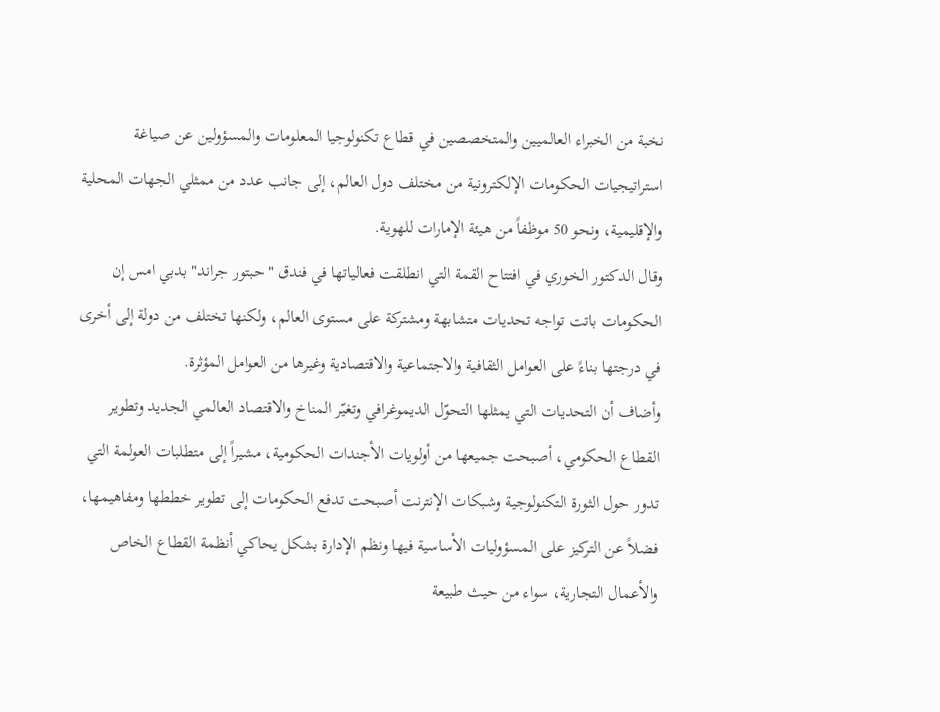نخبة من الخبراء العالميين والمتخصصين في قطاع تكنولوجيا المعلومات والمسؤولين عن صياغة استراتيجيات الحكومات الإلكترونية من مختلف دول العالم، إلى جانب عدد من ممثلي الجهات المحلية والإقليمية، ونحو 50 موظفاً من هيئة الإمارات للهوية.
وقال الدكتور الخوري في افتتاح القمة التي انطلقت فعالياتها في فندق "حبتور جراند" بدبي امس إن الحكومات باتت تواجه تحديات متشابهة ومشتركة على مستوى العالم، ولكنها تختلف من دولة إلى أخرى في درجتها بناءً على العوامل الثقافية والاجتماعية والاقتصادية وغيرها من العوامل المؤثرة.
وأضاف أن التحديات التي يمثلها التحوّل الديموغرافي وتغيّر المناخ والاقتصاد العالمي الجديد وتطوير القطاع الحكومي، أصبحت جميعها من أولويات الأجندات الحكومية، مشيراً إلى متطلبات العولمة التي تدور حول الثورة التكنولوجية وشبكات الإنترنت أصبحت تدفع الحكومات إلى تطوير خططها ومفاهيمها، فضلاً عن التركيز على المسؤوليات الأساسية فيها ونظم الإدارة بشكل يحاكي أنظمة القطاع الخاص والأعمال التجارية، سواء من حيث طبيعة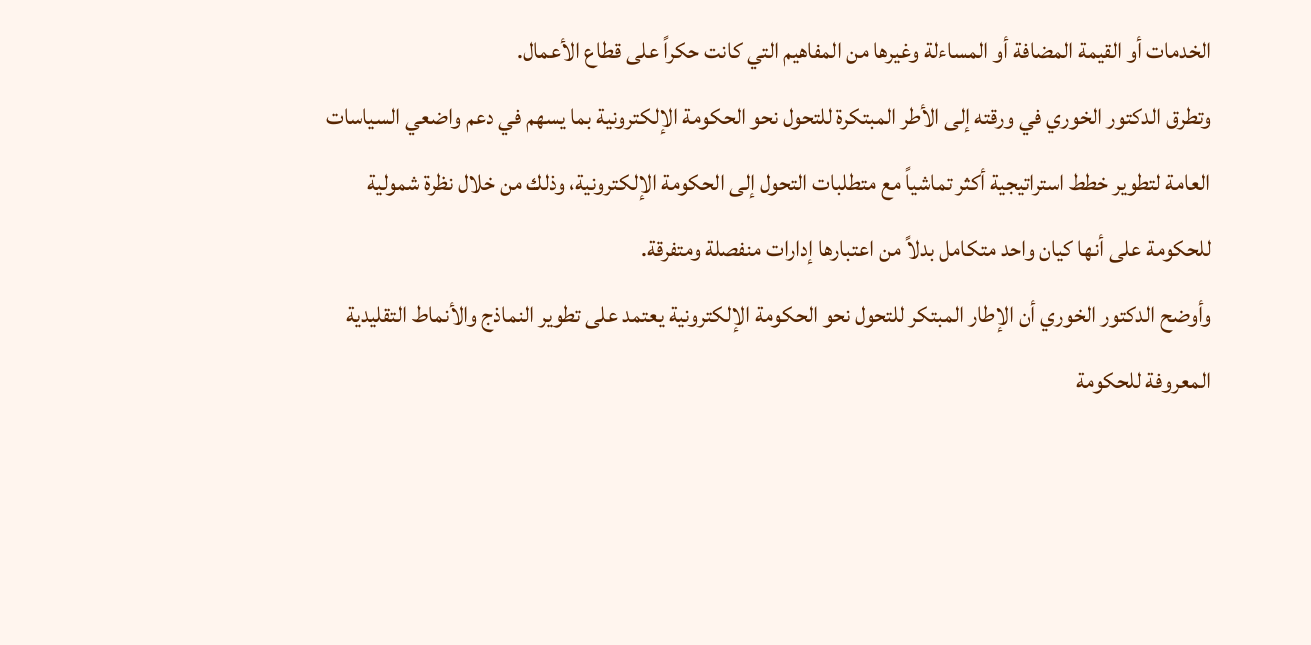الخدمات أو القيمة المضافة أو المساءلة وغيرها من المفاهيم التي كانت حكراً على قطاع الأعمال.
وتطرق الدكتور الخوري في ورقته إلى الأطر المبتكرة للتحول نحو الحكومة الإلكترونية بما يسهم في دعم واضعي السياسات العامة لتطوير خطط استراتيجية أكثر تماشياً مع متطلبات التحول إلى الحكومة الإلكترونية، وذلك من خلال نظرة شمولية للحكومة على أنها كيان واحد متكامل بدلاً من اعتبارها إدارات منفصلة ومتفرقة.
وأوضح الدكتور الخوري أن الإطار المبتكر للتحول نحو الحكومة الإلكترونية يعتمد على تطوير النماذج والأنماط التقليدية المعروفة للحكومة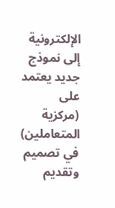الإلكترونية إلى نموذج جديد يعتمد على (مركزية المتعاملين) في تصميم وتقديم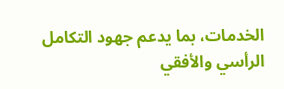الخدمات، بما يدعم جهود التكامل الرأسي والأفقي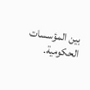بين المؤسسات الحكومية.